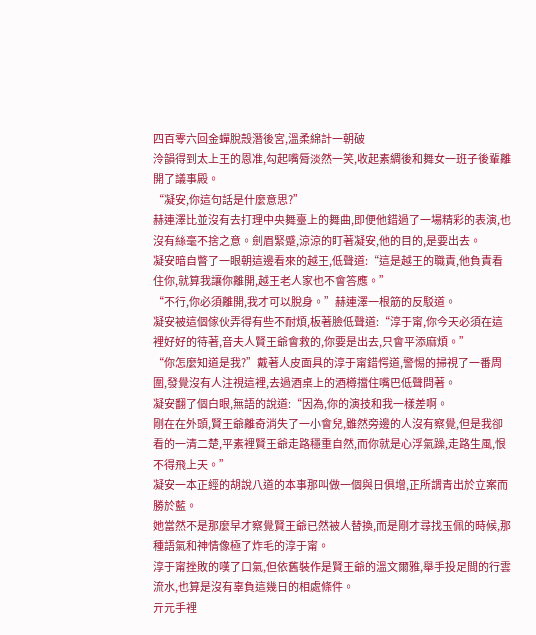四百零六回金蟬脫殼潛後宮,溫柔綿計一朝破
泠韻得到太上王的恩准,勾起嘴脣淡然一笑,收起素綢後和舞女一班子後輩離開了議事殿。
“凝安,你這句話是什麼意思?”
赫連澤比並沒有去打理中央舞臺上的舞曲,即便他錯過了一場精彩的表演,也沒有絲毫不捨之意。劍眉緊蹙,涼涼的盯著凝安,他的目的,是要出去。
凝安暗自瞥了一眼朝這邊看來的越王,低聲道:“這是越王的職責,他負責看住你,就算我讓你離開,越王老人家也不會答應。”
“不行,你必須離開,我才可以脫身。”赫連澤一根筋的反駁道。
凝安被這個傢伙弄得有些不耐煩,板著臉低聲道:“淳于甯,你今天必須在這裡好好的待著,音夫人賢王爺會救的,你要是出去,只會平添麻煩。”
“你怎麼知道是我?”戴著人皮面具的淳于甯錯愕道,警惕的掃視了一番周圍,發覺沒有人注視這裡,去過酒桌上的酒樽擋住嘴巴低聲問著。
凝安翻了個白眼,無語的說道:“因為,你的演技和我一樣差啊。
剛在在外頭,賢王爺離奇消失了一小會兒,雖然旁邊的人沒有察覺,但是我卻看的一清二楚,平素裡賢王爺走路穩重自然,而你就是心浮氣躁,走路生風,恨不得飛上天。”
凝安一本正經的胡說八道的本事那叫做一個與日俱增,正所謂青出於立案而勝於藍。
她當然不是那麼早才察覺賢王爺已然被人替換,而是剛才尋找玉佩的時候,那種語氣和神情像極了炸毛的淳于甯。
淳于甯挫敗的嘆了口氣,但依舊裝作是賢王爺的溫文爾雅,舉手投足間的行雲流水,也算是沒有辜負這幾日的相處條件。
亓元手裡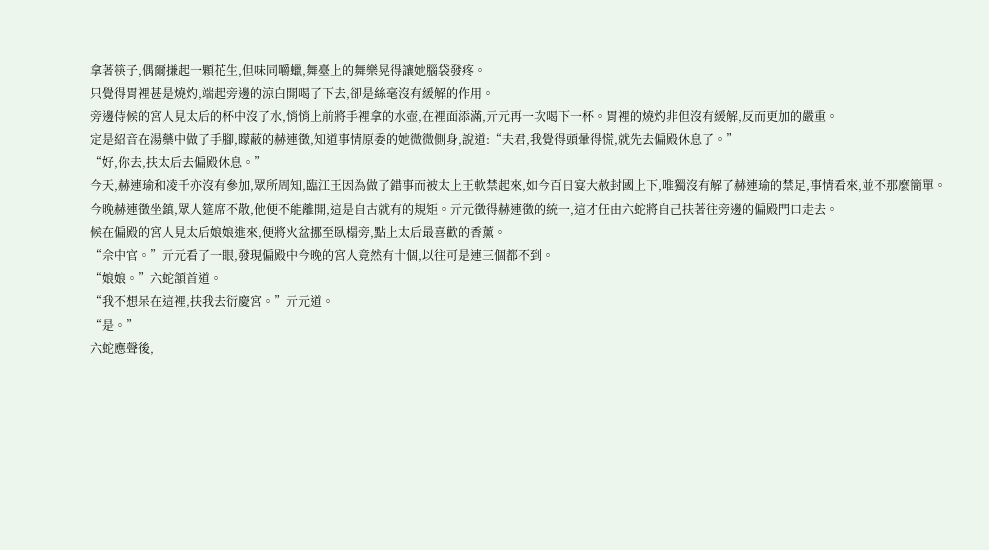拿著筷子,偶爾搛起一顆花生,但味同嚼蠟,舞臺上的舞樂晃得讓她腦袋發疼。
只覺得胃裡甚是燒灼,端起旁邊的涼白開喝了下去,卻是絲毫沒有緩解的作用。
旁邊侍候的宮人見太后的杯中沒了水,悄悄上前將手裡拿的水壺,在裡面添滿,亓元再一次喝下一杯。胃裡的燒灼非但沒有緩解,反而更加的嚴重。
定是紹音在湯藥中做了手腳,矇蔽的赫連徵,知道事情原委的她微微側身,說道:“夫君,我覺得頭暈得慌,就先去偏殿休息了。”
“好,你去,扶太后去偏殿休息。”
今天,赫連瑜和凌千亦沒有參加,眾所周知,臨江王因為做了錯事而被太上王軟禁起來,如今百日宴大赦封國上下,唯獨沒有解了赫連瑜的禁足,事情看來,並不那麼簡單。
今晚赫連徵坐鎮,眾人筵席不散,他便不能離開,這是自古就有的規矩。亓元徵得赫連徵的統一,這才任由六蛇將自己扶著往旁邊的偏殿門口走去。
候在偏殿的宮人見太后娘娘進來,便將火盆挪至臥榻旁,點上太后最喜歡的香薰。
“佘中官。”亓元看了一眼,發現偏殿中今晚的宮人竟然有十個,以往可是連三個都不到。
“娘娘。”六蛇頷首道。
“我不想呆在這裡,扶我去衍慶宮。”亓元道。
“是。”
六蛇應聲後,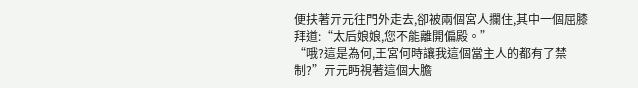便扶著亓元往門外走去,卻被兩個宮人攔住,其中一個屈膝拜道:“太后娘娘,您不能離開偏殿。”
“哦?這是為何,王宮何時讓我這個當主人的都有了禁制?”亓元眄視著這個大膽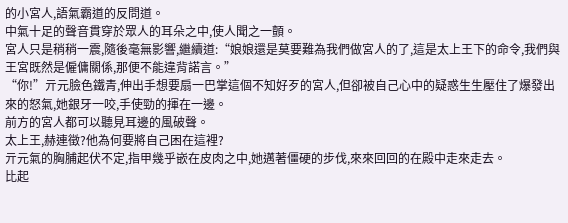的小宮人,語氣霸道的反問道。
中氣十足的聲音貫穿於眾人的耳朵之中,使人聞之一顫。
宮人只是稍稍一震,隨後毫無影響,繼續道:“娘娘還是莫要難為我們做宮人的了,這是太上王下的命令,我們與王宮既然是僱傭關係,那便不能違背諾言。”
“你!”亓元臉色鐵青,伸出手想要扇一巴掌這個不知好歹的宮人,但卻被自己心中的疑惑生生壓住了爆發出來的怒氣,她銀牙一咬,手使勁的揮在一邊。
前方的宮人都可以聽見耳邊的風破聲。
太上王,赫連徵?他為何要將自己困在這裡?
亓元氣的胸脯起伏不定,指甲幾乎嵌在皮肉之中,她邁著僵硬的步伐,來來回回的在殿中走來走去。
比起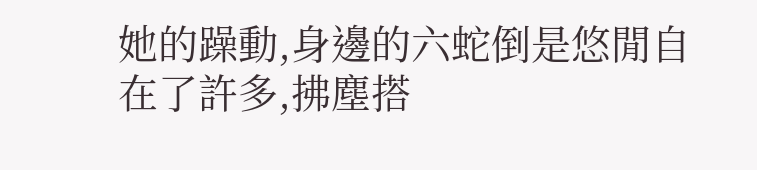她的躁動,身邊的六蛇倒是悠閒自在了許多,拂塵搭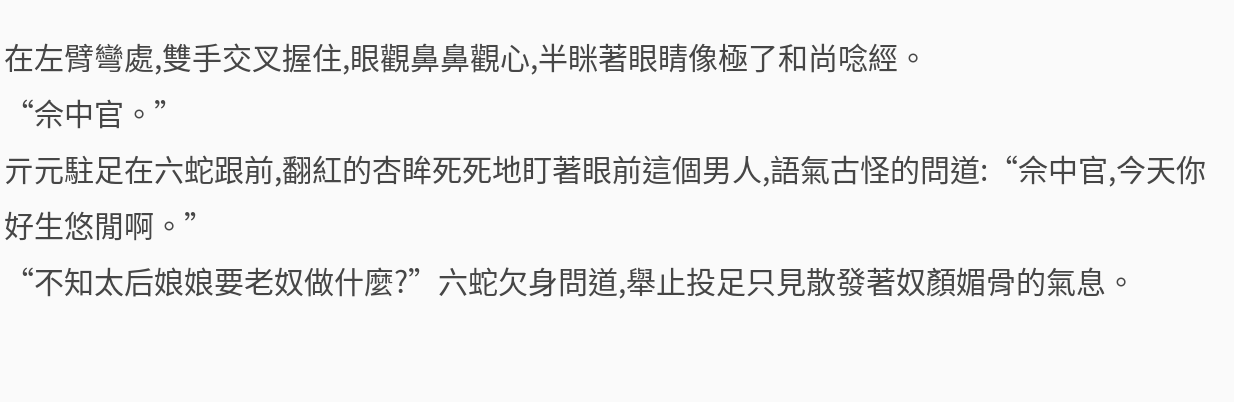在左臂彎處,雙手交叉握住,眼觀鼻鼻觀心,半眯著眼睛像極了和尚唸經。
“佘中官。”
亓元駐足在六蛇跟前,翻紅的杏眸死死地盯著眼前這個男人,語氣古怪的問道:“佘中官,今天你好生悠閒啊。”
“不知太后娘娘要老奴做什麼?”六蛇欠身問道,舉止投足只見散發著奴顏媚骨的氣息。